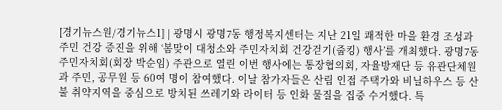[경기뉴스원/경기뉴스1] | 광명시 광명7동 행정복지센터는 지난 21일 쾌적한 마을 환경 조성과 주민 건강 증진을 위해 ‘봄맞이 대청소와 주민자치회 건강걷기(줍킹) 행사’를 개최했다. 광명7동 주민자치회(회장 박순임) 주관으로 열린 이번 행사에는 통장협의회, 자율방재단 등 유관단체원과 주민, 공무원 등 60여 명이 참여했다. 이날 참가자들은 산림 인접 주택가와 비닐하우스 등 산불 취약지역을 중심으로 방치된 쓰레기와 라이터 등 인화 물질을 집중 수거했다. 특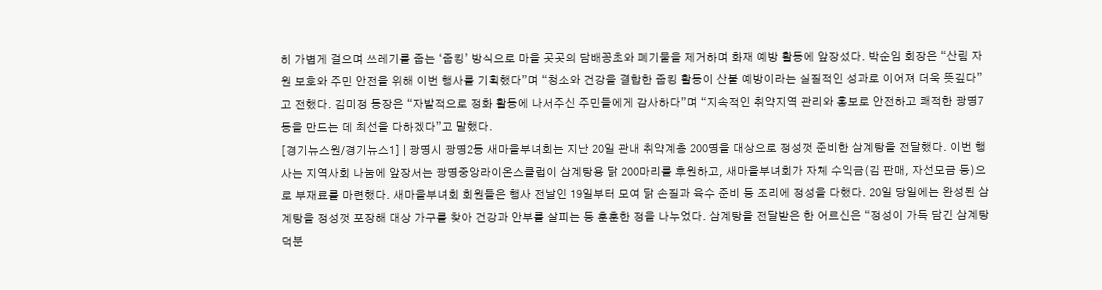히 가볍게 걸으며 쓰레기를 줍는 ‘줍킹’ 방식으로 마을 곳곳의 담배꽁초와 폐기물을 제거하며 화재 예방 활동에 앞장섰다. 박순임 회장은 “산림 자원 보호와 주민 안전을 위해 이번 행사를 기획했다”며 “청소와 건강을 결합한 줍킹 활동이 산불 예방이라는 실질적인 성과로 이어져 더욱 뜻깊다”고 전했다. 김미정 동장은 “자발적으로 정화 활동에 나서주신 주민들에게 감사하다”며 “지속적인 취약지역 관리와 홍보로 안전하고 쾌적한 광명7동을 만드는 데 최선을 다하겠다”고 말했다.
[경기뉴스원/경기뉴스1] | 광명시 광명2동 새마을부녀회는 지난 20일 관내 취약계층 200명을 대상으로 정성껏 준비한 삼계탕을 전달했다. 이번 행사는 지역사회 나눔에 앞장서는 광명중앙라이온스클럽이 삼계탕용 닭 200마리를 후원하고, 새마을부녀회가 자체 수익금(김 판매, 자선모금 등)으로 부재료를 마련했다. 새마을부녀회 회원들은 행사 전날인 19일부터 모여 닭 손질과 육수 준비 등 조리에 정성을 다했다. 20일 당일에는 완성된 삼계탕을 정성껏 포장해 대상 가구를 찾아 건강과 안부를 살피는 등 훈훈한 정을 나누었다. 삼계탕을 전달받은 한 어르신은 “정성이 가득 담긴 삼계탕 덕분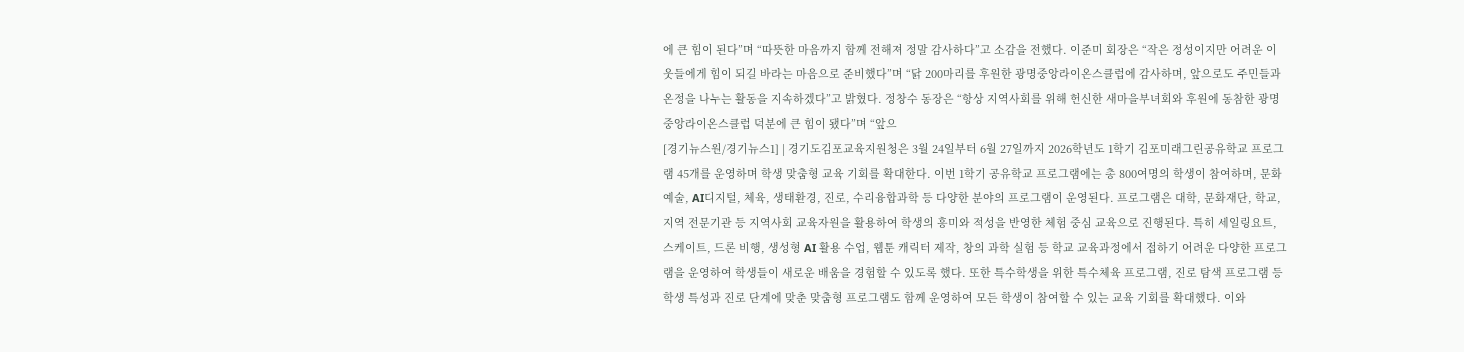에 큰 힘이 된다”며 “따뜻한 마음까지 함께 전해져 정말 감사하다”고 소감을 전했다. 이준미 회장은 “작은 정성이지만 어려운 이웃들에게 힘이 되길 바라는 마음으로 준비했다”며 “닭 200마리를 후원한 광명중앙라이온스클럽에 감사하며, 앞으로도 주민들과 온정을 나누는 활동을 지속하겠다”고 밝혔다. 정창수 동장은 “항상 지역사회를 위해 헌신한 새마을부녀회와 후원에 동참한 광명중앙라이온스클럽 덕분에 큰 힘이 됐다”며 “앞으
[경기뉴스원/경기뉴스1] | 경기도김포교육지원청은 3월 24일부터 6월 27일까지 2026학년도 1학기 김포미래그린공유학교 프로그램 45개를 운영하며 학생 맞춤형 교육 기회를 확대한다. 이번 1학기 공유학교 프로그램에는 총 800여명의 학생이 참여하며, 문화예술, AI디지털, 체육, 생태환경, 진로, 수리융합과학 등 다양한 분야의 프로그램이 운영된다. 프로그램은 대학, 문화재단, 학교, 지역 전문기관 등 지역사회 교육자원을 활용하여 학생의 흥미와 적성을 반영한 체험 중심 교육으로 진행된다. 특히 세일링요트, 스케이트, 드론 비행, 생성형 AI 활용 수업, 웹툰 캐릭터 제작, 창의 과학 실험 등 학교 교육과정에서 접하기 어려운 다양한 프로그램을 운영하여 학생들이 새로운 배움을 경험할 수 있도록 했다. 또한 특수학생을 위한 특수체육 프로그램, 진로 탐색 프로그램 등 학생 특성과 진로 단계에 맞춘 맞춤형 프로그램도 함께 운영하여 모든 학생이 참여할 수 있는 교육 기회를 확대했다. 이와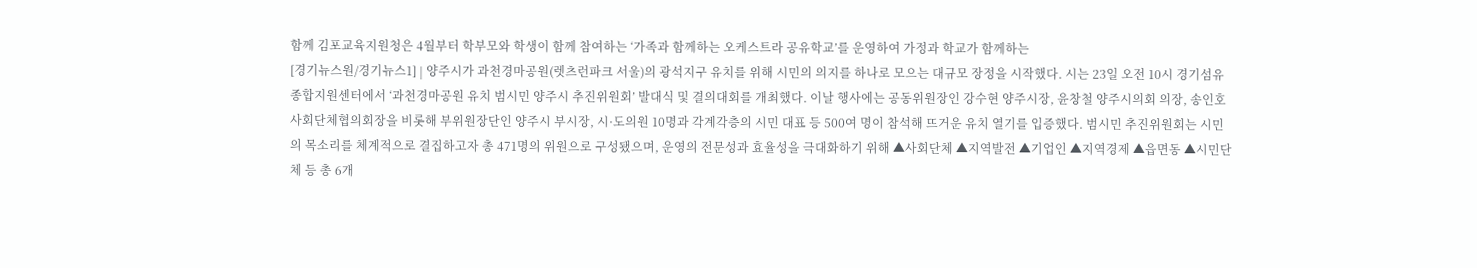함께 김포교육지원청은 4월부터 학부모와 학생이 함께 참여하는 ‘가족과 함께하는 오케스트라 공유학교’를 운영하여 가정과 학교가 함께하는
[경기뉴스원/경기뉴스1] | 양주시가 과천경마공원(렛츠런파크 서울)의 광석지구 유치를 위해 시민의 의지를 하나로 모으는 대규모 장정을 시작했다. 시는 23일 오전 10시 경기섬유종합지원센터에서 ‘과천경마공원 유치 범시민 양주시 추진위원회’ 발대식 및 결의대회를 개최했다. 이날 행사에는 공동위원장인 강수현 양주시장, 윤창철 양주시의회 의장, 송인호 사회단체협의회장을 비롯해 부위원장단인 양주시 부시장, 시·도의원 10명과 각계각층의 시민 대표 등 500여 명이 참석해 뜨거운 유치 열기를 입증했다. 범시민 추진위원회는 시민의 목소리를 체계적으로 결집하고자 총 471명의 위원으로 구성됐으며, 운영의 전문성과 효율성을 극대화하기 위해 ▲사회단체 ▲지역발전 ▲기업인 ▲지역경제 ▲읍면동 ▲시민단체 등 총 6개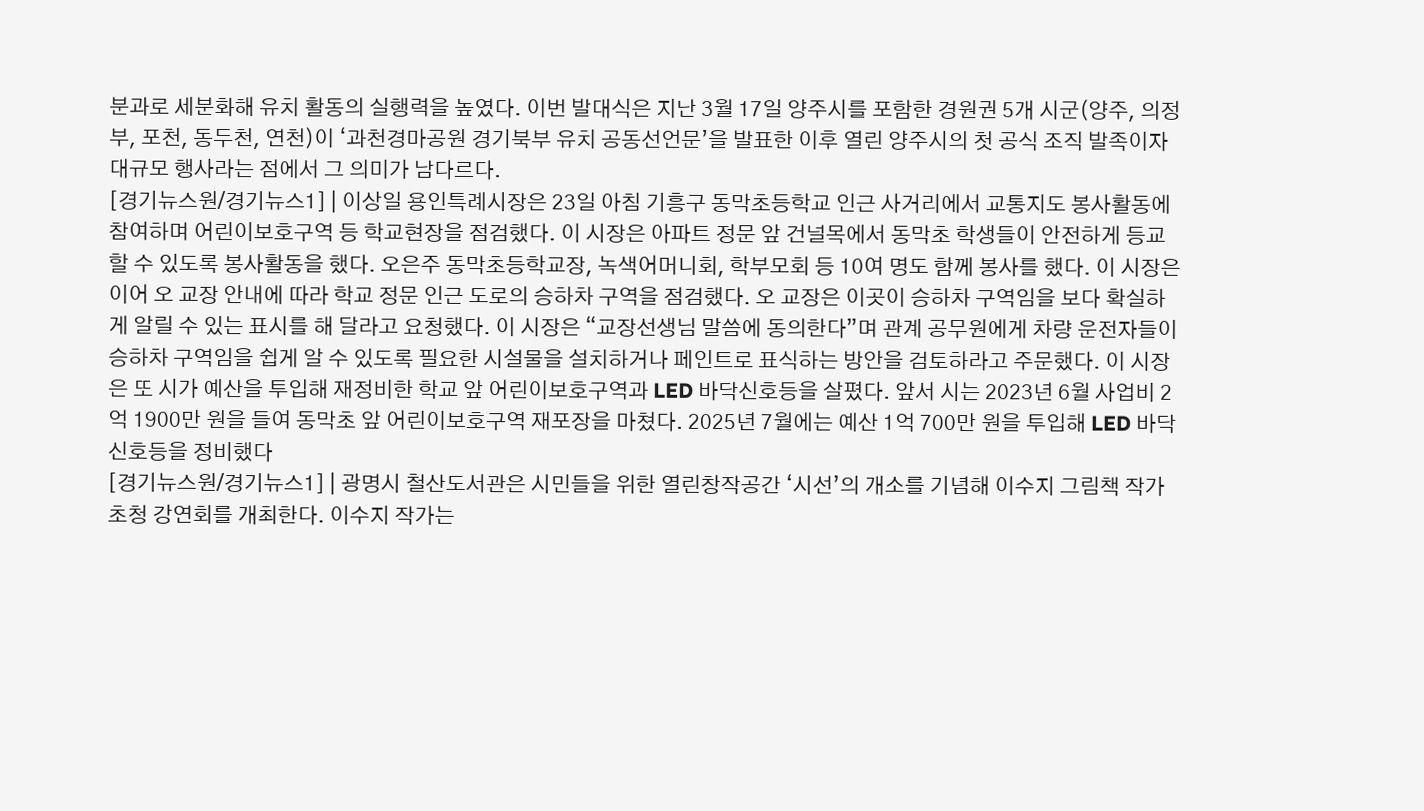분과로 세분화해 유치 활동의 실행력을 높였다. 이번 발대식은 지난 3월 17일 양주시를 포함한 경원권 5개 시군(양주, 의정부, 포천, 동두천, 연천)이 ‘과천경마공원 경기북부 유치 공동선언문’을 발표한 이후 열린 양주시의 첫 공식 조직 발족이자 대규모 행사라는 점에서 그 의미가 남다르다.
[경기뉴스원/경기뉴스1] | 이상일 용인특례시장은 23일 아침 기흥구 동막초등학교 인근 사거리에서 교통지도 봉사활동에 참여하며 어린이보호구역 등 학교현장을 점검했다. 이 시장은 아파트 정문 앞 건널목에서 동막초 학생들이 안전하게 등교할 수 있도록 봉사활동을 했다. 오은주 동막초등학교장, 녹색어머니회, 학부모회 등 10여 명도 함께 봉사를 했다. 이 시장은 이어 오 교장 안내에 따라 학교 정문 인근 도로의 승하차 구역을 점검했다. 오 교장은 이곳이 승하차 구역임을 보다 확실하게 알릴 수 있는 표시를 해 달라고 요청했다. 이 시장은 “교장선생님 말씀에 동의한다”며 관계 공무원에게 차량 운전자들이 승하차 구역임을 쉽게 알 수 있도록 필요한 시설물을 설치하거나 페인트로 표식하는 방안을 검토하라고 주문했다. 이 시장은 또 시가 예산을 투입해 재정비한 학교 앞 어린이보호구역과 LED 바닥신호등을 살폈다. 앞서 시는 2023년 6월 사업비 2억 1900만 원을 들여 동막초 앞 어린이보호구역 재포장을 마쳤다. 2025년 7월에는 예산 1억 700만 원을 투입해 LED 바닥신호등을 정비했다
[경기뉴스원/경기뉴스1] | 광명시 철산도서관은 시민들을 위한 열린창작공간 ‘시선’의 개소를 기념해 이수지 그림책 작가 초청 강연회를 개최한다. 이수지 작가는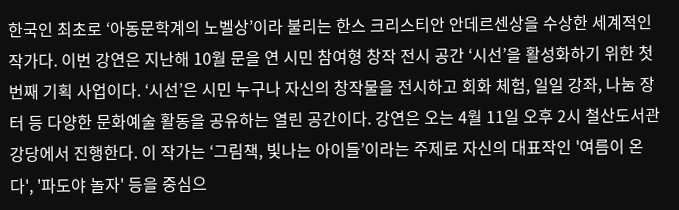한국인 최초로 ‘아동문학계의 노벨상’이라 불리는 한스 크리스티안 안데르센상을 수상한 세계적인 작가다. 이번 강연은 지난해 10월 문을 연 시민 참여형 창작 전시 공간 ‘시선’을 활성화하기 위한 첫 번째 기획 사업이다. ‘시선’은 시민 누구나 자신의 창작물을 전시하고 회화 체험, 일일 강좌, 나눔 장터 등 다양한 문화예술 활동을 공유하는 열린 공간이다. 강연은 오는 4월 11일 오후 2시 철산도서관 강당에서 진행한다. 이 작가는 ‘그림책, 빛나는 아이들’이라는 주제로 자신의 대표작인 '여름이 온다', '파도야 놀자' 등을 중심으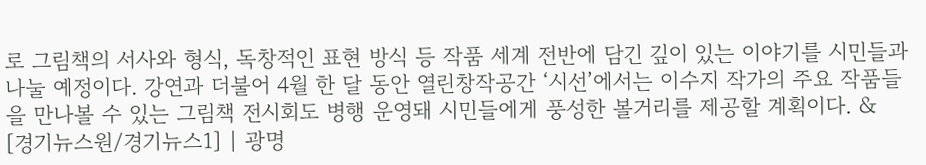로 그림책의 서사와 형식, 독창적인 표현 방식 등 작품 세계 전반에 담긴 깊이 있는 이야기를 시민들과 나눌 예정이다. 강연과 더불어 4월 한 달 동안 열린창작공간 ‘시선’에서는 이수지 작가의 주요 작품들을 만나볼 수 있는 그림책 전시회도 병행 운영돼 시민들에게 풍성한 볼거리를 제공할 계획이다. &
[경기뉴스원/경기뉴스1] | 광명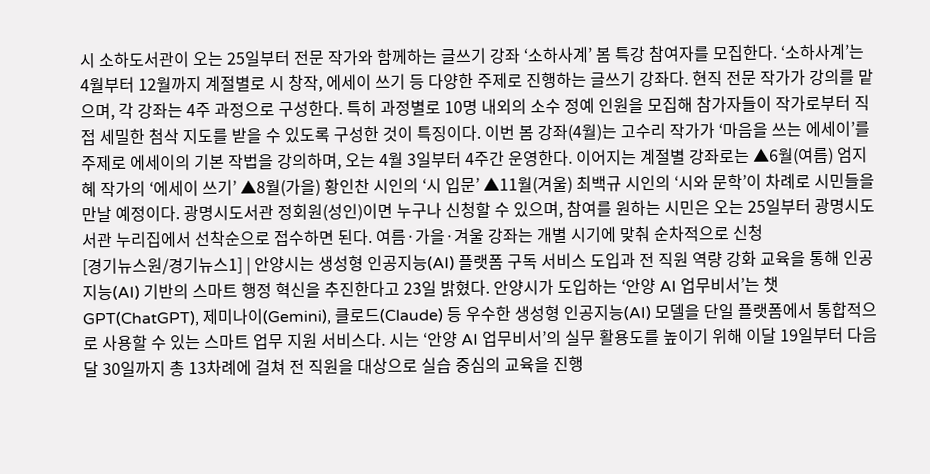시 소하도서관이 오는 25일부터 전문 작가와 함께하는 글쓰기 강좌 ‘소하사계’ 봄 특강 참여자를 모집한다. ‘소하사계’는 4월부터 12월까지 계절별로 시 창작, 에세이 쓰기 등 다양한 주제로 진행하는 글쓰기 강좌다. 현직 전문 작가가 강의를 맡으며, 각 강좌는 4주 과정으로 구성한다. 특히 과정별로 10명 내외의 소수 정예 인원을 모집해 참가자들이 작가로부터 직접 세밀한 첨삭 지도를 받을 수 있도록 구성한 것이 특징이다. 이번 봄 강좌(4월)는 고수리 작가가 ‘마음을 쓰는 에세이’를 주제로 에세이의 기본 작법을 강의하며, 오는 4월 3일부터 4주간 운영한다. 이어지는 계절별 강좌로는 ▲6월(여름) 엄지혜 작가의 ‘에세이 쓰기’ ▲8월(가을) 황인찬 시인의 ‘시 입문’ ▲11월(겨울) 최백규 시인의 ‘시와 문학’이 차례로 시민들을 만날 예정이다. 광명시도서관 정회원(성인)이면 누구나 신청할 수 있으며, 참여를 원하는 시민은 오는 25일부터 광명시도서관 누리집에서 선착순으로 접수하면 된다. 여름·가을·겨울 강좌는 개별 시기에 맞춰 순차적으로 신청
[경기뉴스원/경기뉴스1] | 안양시는 생성형 인공지능(AI) 플랫폼 구독 서비스 도입과 전 직원 역량 강화 교육을 통해 인공지능(AI) 기반의 스마트 행정 혁신을 추진한다고 23일 밝혔다. 안양시가 도입하는 ‘안양 AI 업무비서’는 챗GPT(ChatGPT), 제미나이(Gemini), 클로드(Claude) 등 우수한 생성형 인공지능(AI) 모델을 단일 플랫폼에서 통합적으로 사용할 수 있는 스마트 업무 지원 서비스다. 시는 ‘안양 AI 업무비서’의 실무 활용도를 높이기 위해 이달 19일부터 다음달 30일까지 총 13차례에 걸쳐 전 직원을 대상으로 실습 중심의 교육을 진행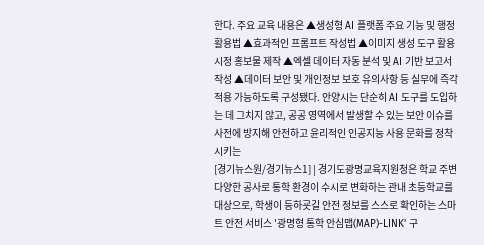한다. 주요 교육 내용은 ▲생성형 AI 플랫폼 주요 기능 및 행정 활용법 ▲효과적인 프롬프트 작성법 ▲이미지 생성 도구 활용 시정 홍보물 제작 ▲엑셀 데이터 자동 분석 및 AI 기반 보고서 작성 ▲데이터 보안 및 개인정보 보호 유의사항 등 실무에 즉각 적용 가능하도록 구성됐다. 안양시는 단순히 AI 도구를 도입하는 데 그치지 않고, 공공 영역에서 발생할 수 있는 보안 이슈를 사전에 방지해 안전하고 윤리적인 인공지능 사용 문화를 정착시키는
[경기뉴스원/경기뉴스1] | 경기도광명교육지원청은 학교 주변 다양한 공사로 통학 환경이 수시로 변화하는 관내 초등학교를 대상으로, 학생이 등하굣길 안전 정보를 스스로 확인하는 스마트 안전 서비스 '광명형 통학 안심맵(MAP)-LINK' 구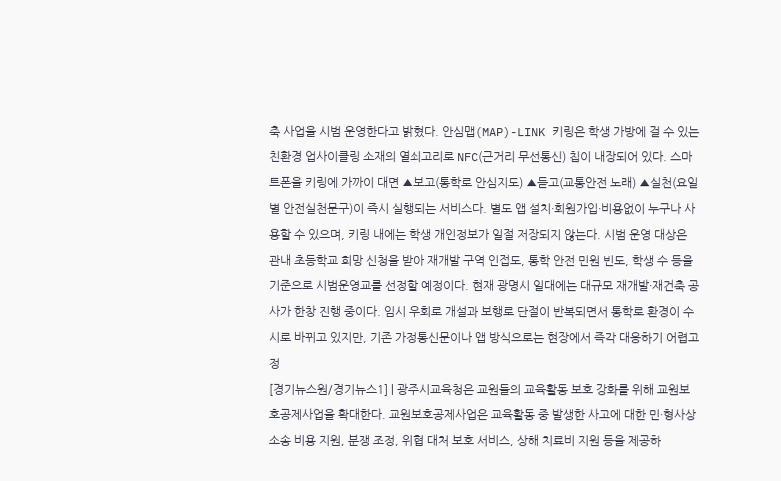축 사업을 시범 운영한다고 밝혔다. 안심맵(MAP)-LINK 키링은 학생 가방에 걸 수 있는 친환경 업사이클링 소재의 열쇠고리로 NFC(근거리 무선통신) 칩이 내장되어 있다. 스마트폰을 키링에 가까이 대면 ▲보고(통학로 안심지도) ▲듣고(교통안전 노래) ▲실천(요일별 안전실천문구)이 즉시 실행되는 서비스다. 별도 앱 설치·회원가입·비용없이 누구나 사용할 수 있으며, 키링 내에는 학생 개인정보가 일절 저장되지 않는다. 시범 운영 대상은 관내 초등학교 희망 신청을 받아 재개발 구역 인접도, 통학 안전 민원 빈도, 학생 수 등을 기준으로 시범운영교를 선정할 예정이다. 현재 광명시 일대에는 대규모 재개발·재건축 공사가 한창 진행 중이다. 임시 우회로 개설과 보행로 단절이 반복되면서 통학로 환경이 수시로 바뀌고 있지만, 기존 가정통신문이나 앱 방식으로는 현장에서 즉각 대응하기 어렵고 정
[경기뉴스원/경기뉴스1] | 광주시교육청은 교원들의 교육활동 보호 강화를 위해 교원보호공제사업을 확대한다. 교원보호공제사업은 교육활동 중 발생한 사고에 대한 민·형사상 소송 비용 지원, 분쟁 조정, 위협 대처 보호 서비스, 상해 치료비 지원 등을 제공하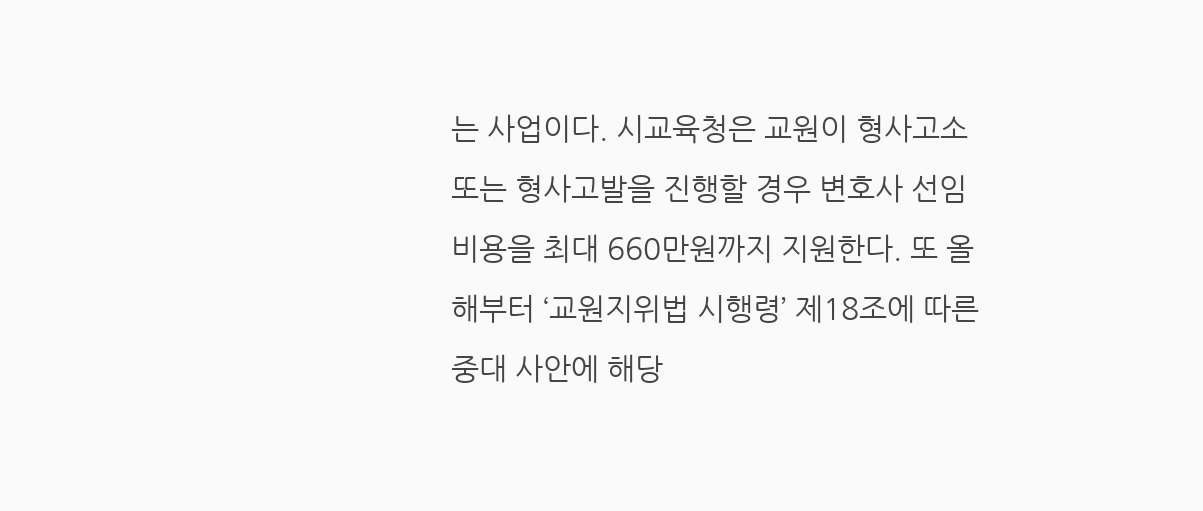는 사업이다. 시교육청은 교원이 형사고소 또는 형사고발을 진행할 경우 변호사 선임 비용을 최대 660만원까지 지원한다. 또 올해부터 ‘교원지위법 시행령’ 제18조에 따른 중대 사안에 해당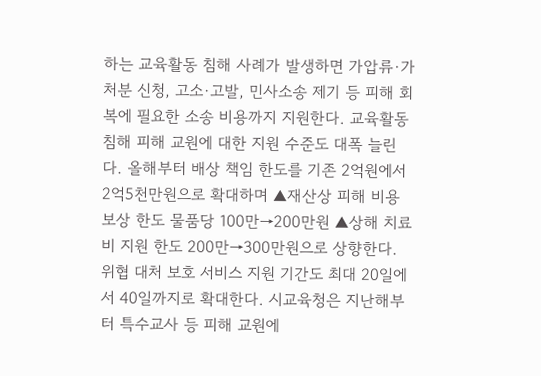하는 교육활동 침해 사례가 발생하면 가압류·가처분 신청, 고소·고발, 민사소송 제기 등 피해 회복에 필요한 소송 비용까지 지원한다. 교육활동 침해 피해 교원에 대한 지원 수준도 대폭 늘린다. 올해부터 배상 책임 한도를 기존 2억원에서 2억5천만원으로 확대하며 ▲재산상 피해 비용 보상 한도 물품당 100만→200만원 ▲상해 치료비 지원 한도 200만→300만원으로 상향한다. 위협 대처 보호 서비스 지원 기간도 최대 20일에서 40일까지로 확대한다. 시교육청은 지난해부터 특수교사 등 피해 교원에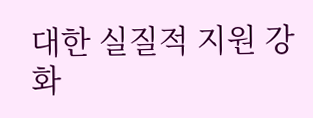대한 실질적 지원 강화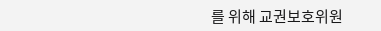를 위해 교권보호위원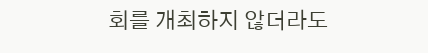회를 개최하지 않더라도